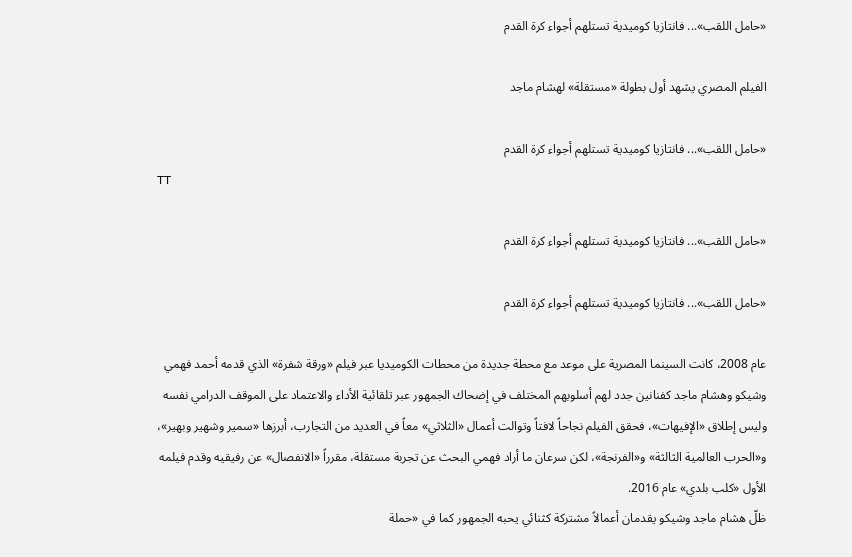«حامل اللقب»... فانتازيا كوميدية تستلهم أجواء كرة القدم

الفيلم المصري يشهد أول بطولة «مستقلة» لهشام ماجد

«حامل اللقب»... فانتازيا كوميدية تستلهم أجواء كرة القدم
TT

«حامل اللقب»... فانتازيا كوميدية تستلهم أجواء كرة القدم

«حامل اللقب»... فانتازيا كوميدية تستلهم أجواء كرة القدم

عام 2008، كانت السينما المصرية على موعد مع محطة جديدة من محطات الكوميديا عبر فيلم «ورقة شفرة» الذي قدمه أحمد فهمي وشيكو وهشام ماجد كفنانين جدد لهم أسلوبهم المختلف في إضحاك الجمهور عبر تلقائية الأداء والاعتماد على الموقف الدرامي نفسه وليس إطلاق «الإفيهات»، فحقق الفيلم نجاحاً لافتاً وتوالت أعمال «الثلاثي» معاً في العديد من التجارب، أبرزها «سمير وشهير وبهير»، و«الحرب العالمية الثالثة» و«الفرنجة»، لكن سرعان ما أراد فهمي البحث عن تجربة مستقلة، مقرراً «الانفصال» عن رفيقيه وقدم فيلمه الأول «كلب بلدي» عام 2016.
ظلّ هشام ماجد وشيكو يقدمان أعمالاً مشتركة كثنائي يحبه الجمهور كما في «حملة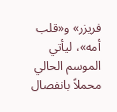فريزر» و«قلب أمه»، ليأتي الموسم الحالي محملاً بانفصال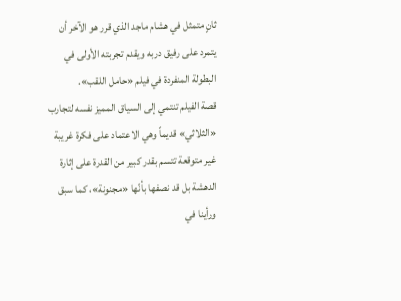ثانٍ متمثل في هشام ماجد الذي قرر هو الآخر أن يتمرد على رفيق دربه ويقدم تجربته الأولى في البطولة المنفردة في فيلم «حامل اللقب».
قصة الفيلم تنتمي إلى السياق المميز نفسه لتجارب «الثلاثي» قديماً وهي الاعتماد على فكرة غريبة غير متوقعة تتسم بقدر كبير من القدرة على إثارة الدهشة بل قد نصفها بأنّها «مجنونة»، كما سبق ورأينا في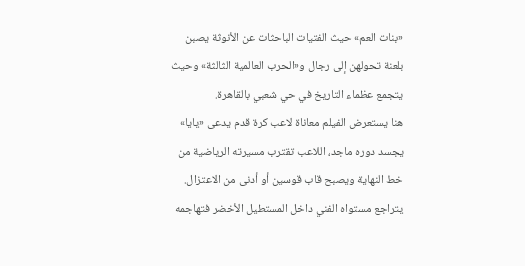«بنات العم» حيث الفتيات الباحثات عن الأنوثة يصبن بلعنة تحولهن إلى رجال و«الحرب العالمية الثالثة» وحيث يتجمع عظماء التاريخ في حي شعبي بالقاهرة.
هنا يستعرض الفيلم معاناة لاعب كرة قدم يدعى «يايا» يجسد دوره ماجد، اللاعب تقترب مسيرته الرياضية من خط النهاية ويصبح قاب قوسين أو أدنى من الاعتزال. يتراجع مستواه الفني داخل المستطيل الأخضر فتهاجمه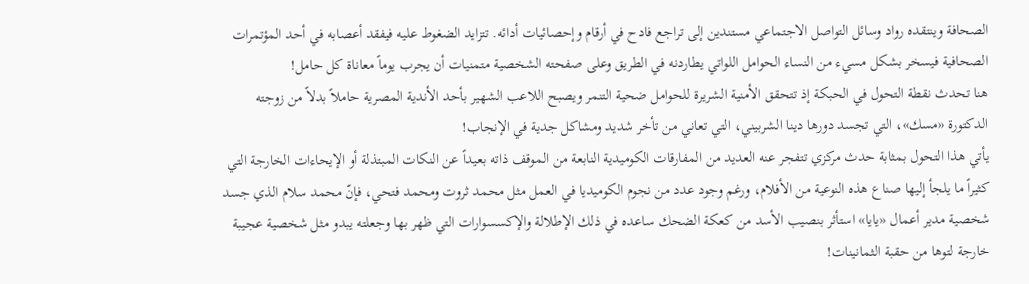الصحافة وينتقده رواد وسائل التواصل الاجتماعي مستندين إلى تراجع فادح في أرقام وإحصائيات أدائه. تتزايد الضغوط عليه فيفقد أعصابه في أحد المؤتمرات الصحافية فيسخر بشكل مسيء من النساء الحوامل اللواتي يطاردنه في الطريق وعلى صفحته الشخصية متمنيات أن يجرب يوماً معاناة كل حامل!
هنا تحدث نقطة التحول في الحبكة إذ تتحقق الأمنية الشريرة للحوامل ضحية التنمر ويصبح اللاعب الشهير بأحد الأندية المصرية حاملاً بدلاً من زوجته الدكتورة «مسك»، التي تجسد دورها دينا الشربيني، التي تعاني من تأخر شديد ومشاكل جدية في الإنجاب!
يأتي هذا التحول بمثابة حدث مركزي تتفجر عنه العديد من المفارقات الكوميدية النابعة من الموقف ذاته بعيداً عن النكات المبتذلة أو الإيحاءات الخارجة التي كثيراً ما يلجأ إليها صناع هذه النوعية من الأفلام، ورغم وجود عدد من نجوم الكوميديا في العمل مثل محمد ثروت ومحمد فتحي، فإنّ محمد سلام الذي جسد شخصية مدير أعمال «يايا» استأثر بنصيب الأسد من كعكة الضحك ساعده في ذلك الإطلالة والإكسسوارات التي ظهر بها وجعلته يبدو مثل شخصية عجيبة خارجة لتوها من حقبة الثمانينات!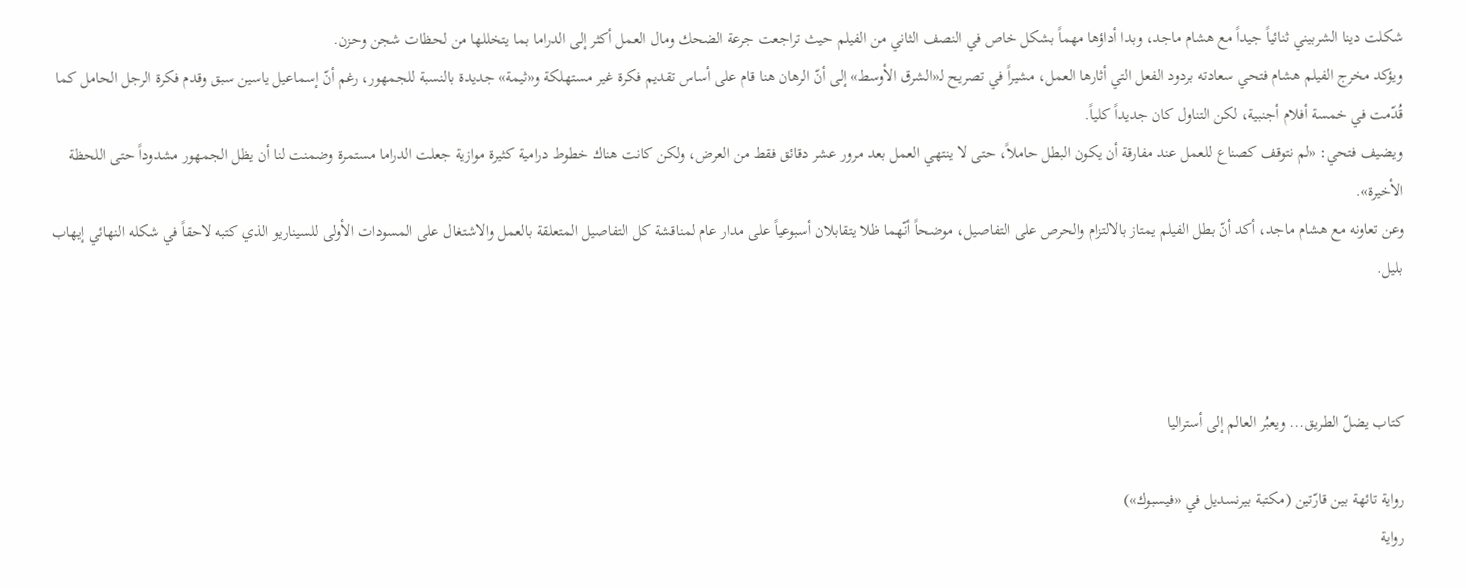شكلت دينا الشربيني ثنائياً جيداً مع هشام ماجد، وبدا أداؤها مهماً بشكل خاص في النصف الثاني من الفيلم حيث تراجعت جرعة الضحك ومال العمل أكثر إلى الدراما بما يتخللها من لحظات شجن وحزن.
ويؤكد مخرج الفيلم هشام فتحي سعادته بردود الفعل التي أثارها العمل، مشيراً في تصريح لـ«الشرق الأوسط» إلى أنّ الرهان هنا قام على أساس تقديم فكرة غير مستهلكة و«ثيمة» جديدة بالنسبة للجمهور، رغم أنّ إسماعيل ياسين سبق وقدم فكرة الرجل الحامل كما قُدّمت في خمسة أفلام أجنبية، لكن التناول كان جديداً كلياً.
ويضيف فتحي: «لم نتوقف كصناع للعمل عند مفارقة أن يكون البطل حاملاً، حتى لا ينتهي العمل بعد مرور عشر دقائق فقط من العرض، ولكن كانت هناك خطوط درامية كثيرة موازية جعلت الدراما مستمرة وضمنت لنا أن يظل الجمهور مشدوداً حتى اللحظة الأخيرة».
وعن تعاونه مع هشام ماجد، أكد أنّ بطل الفيلم يمتاز بالالتزام والحرص على التفاصيل، موضحاً أنّهما ظلا يتقابلان أسبوعياً على مدار عام لمناقشة كل التفاصيل المتعلقة بالعمل والاشتغال على المسودات الأولى للسيناريو الذي كتبه لاحقاً في شكله النهائي إيهاب بليل.



كتاب يضلّ الطريق... ويعبُر العالم إلى أستراليا

رواية تائهة بين قارّتين (مكتبة بيرنسديل في «فيسبوك»)
رواية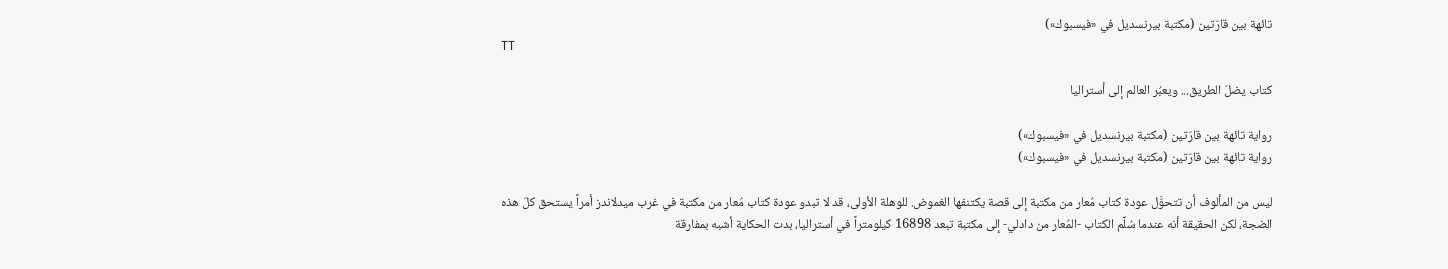تائهة بين قارّتين (مكتبة بيرنسديل في «فيسبوك»)
TT

كتاب يضلّ الطريق... ويعبُر العالم إلى أستراليا

رواية تائهة بين قارّتين (مكتبة بيرنسديل في «فيسبوك»)
رواية تائهة بين قارّتين (مكتبة بيرنسديل في «فيسبوك»)

ليس من المألوف أن تتحوَّل عودة كتاب مُعار من مكتبة إلى قصة يكتنفها الغموض. للوهلة الأولى، قد لا تبدو عودة كتاب مُعار من مكتبة في غرب ميدلاندز أمراً يستحق كلّ هذه الضجة، لكن الحقيقة أنه عندما سُلِّم الكتاب -المُعار من دادلي- إلى مكتبة تبعد 16898 كيلومتراً في أستراليا، بدت الحكاية أشبه بمفارقة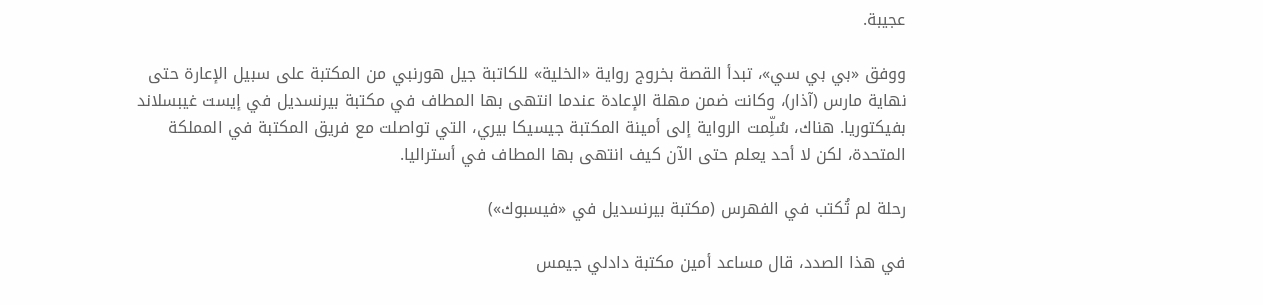عجيبة.

ووفق «بي بي سي»، تبدأ القصة بخروج رواية «الخلية» للكاتبة جيل هورنبي من المكتبة على سبيل الإعارة حتى نهاية مارس (آذار)، وكانت ضمن مهلة الإعادة عندما انتهى بها المطاف في مكتبة بيرنسديل في إيست غيبسلاند بفيكتوريا. هناك، سُلِّمت الرواية إلى أمينة المكتبة جيسيكا بيري، التي تواصلت مع فريق المكتبة في المملكة المتحدة، لكن لا أحد يعلم حتى الآن كيف انتهى بها المطاف في أستراليا.

رحلة لم تُكتب في الفهرس (مكتبة بيرنسديل في «فيسبوك»)

في هذا الصدد، قال مساعد أمين مكتبة دادلي جيمس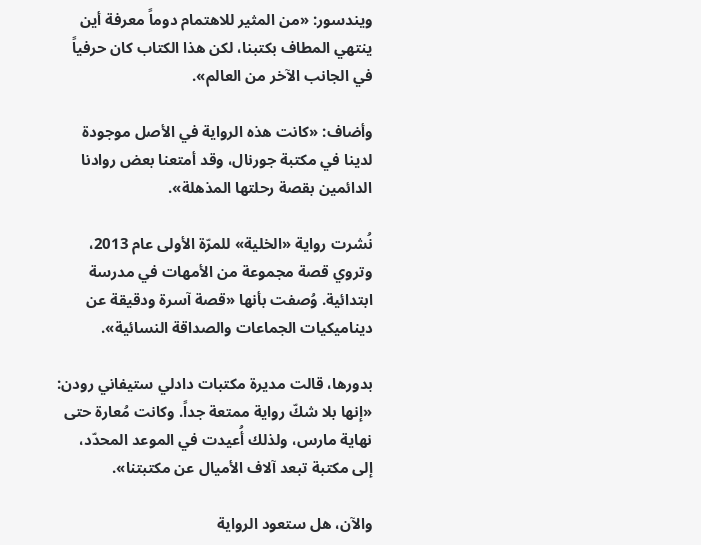ويندسور: «من المثير للاهتمام دوماً معرفة أين ينتهي المطاف بكتبنا، لكن هذا الكتاب كان حرفياً في الجانب الآخر من العالم».

وأضاف: «كانت هذه الرواية في الأصل موجودة لدينا في مكتبة جورنال، وقد أمتعنا بعض روادنا الدائمين بقصة رحلتها المذهلة».

نُشرت رواية «الخلية» للمرّة الأولى عام 2013، وتروي قصة مجموعة من الأمهات في مدرسة ابتدائية. وُصفت بأنها «قصة آسرة ودقيقة عن ديناميكيات الجماعات والصداقة النسائية».

بدورها، قالت مديرة مكتبات دادلي ستيفاني رودن: «إنها بلا شكّ رواية ممتعة جداً. وكانت مُعارة حتى نهاية مارس، ولذلك أُعيدت في الموعد المحدّد، إلى مكتبة تبعد آلاف الأميال عن مكتبتنا».

والآن، هل ستعود الرواية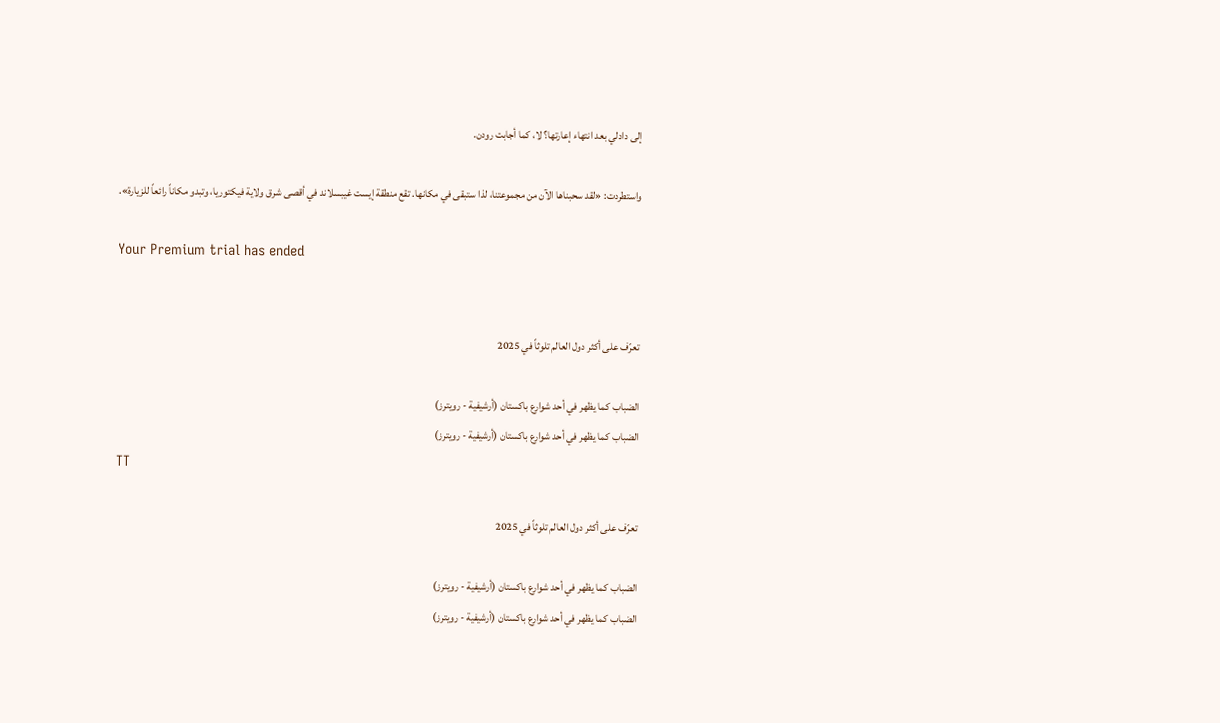إلى دادلي بعد انتهاء إعارتها؟ لا، كما أجابت رودن.

واستطردت: «لقد سحبناها الآن من مجموعتنا، لذا ستبقى في مكانها. تقع منطقة إيست غيبسلاند في أقصى شرق ولاية فيكتوريا، وتبدو مكاناً رائعاً للزيارة».

Your Premium trial has ended


تعرّف على أكثر دول العالم تلوثاً في 2025

الضباب كما يظهر في أحد شوارع باكستان (أرشيفية - رويترز)
الضباب كما يظهر في أحد شوارع باكستان (أرشيفية - رويترز)
TT

تعرّف على أكثر دول العالم تلوثاً في 2025

الضباب كما يظهر في أحد شوارع باكستان (أرشيفية - رويترز)
الضباب كما يظهر في أحد شوارع باكستان (أرشيفية - رويترز)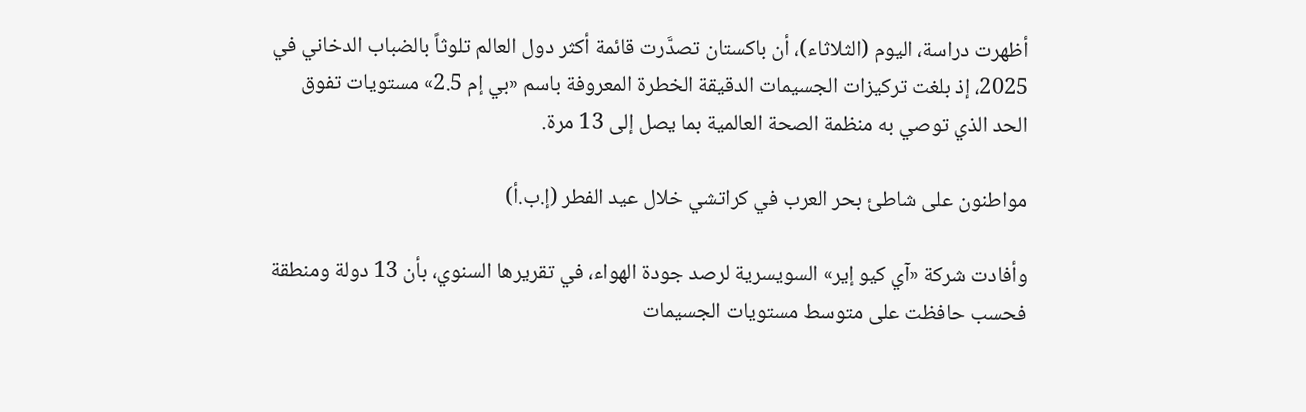أظهرت دراسة، اليوم (الثلاثاء)، أن باكستان تصدَّرت قائمة أكثر دول العالم تلوثاً بالضباب الدخاني في 2025، إذ بلغت تركيزات الجسيمات الدقيقة الخطرة المعروفة باسم «بي إم 2.5» مستويات تفوق الحد الذي توصي به منظمة الصحة العالمية بما يصل إلى 13 مرة.

مواطنون على شاطئ بحر العرب في كراتشي خلال عيد الفطر (إ.ب.أ)

وأفادت شركة «آي كيو إير» السويسرية لرصد جودة الهواء، في تقريرها السنوي، بأن 13 دولة ومنطقة فحسب حافظت على متوسط مستويات الجسيمات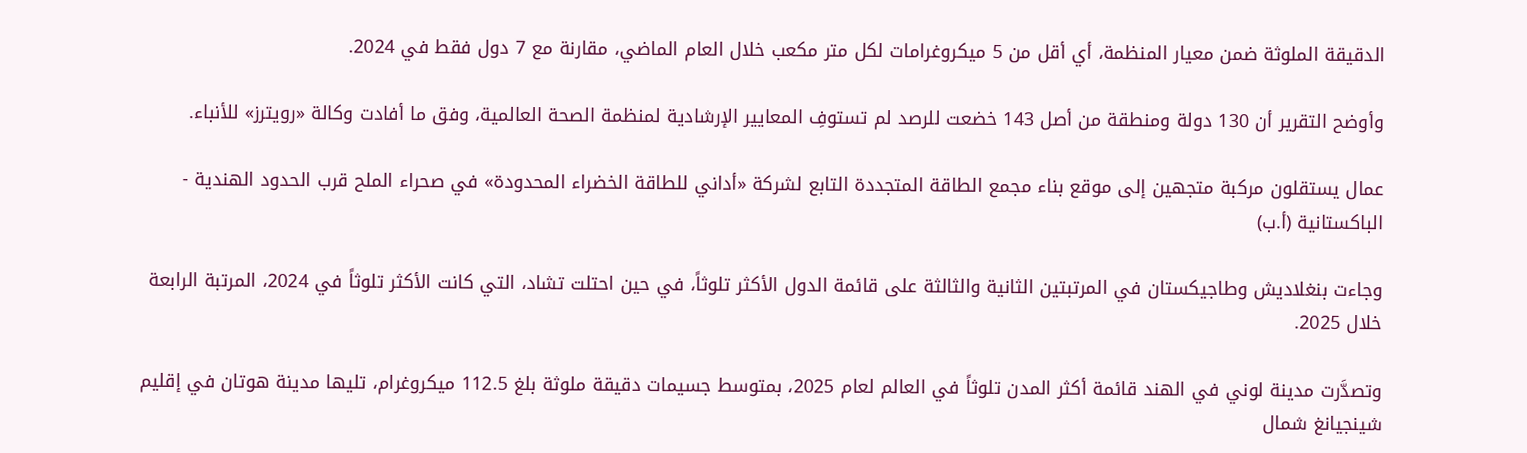الدقيقة الملوثة ضمن معيار المنظمة، أي أقل من 5 ميكروغرامات لكل متر مكعب خلال العام الماضي، مقارنة مع 7 دول فقط في 2024.

وأوضح التقرير أن 130 دولة ومنطقة من أصل 143 خضعت للرصد لم تستوفِ المعايير الإرشادية لمنظمة الصحة العالمية، وفق ما أفادت وكالة «رويترز» للأنباء.

عمال يستقلون مركبة متجهين إلى موقع بناء مجمع الطاقة المتجددة التابع لشركة «أداني للطاقة الخضراء المحدودة» في صحراء الملح قرب الحدود الهندية - الباكستانية (أ.ب)

وجاءت بنغلاديش وطاجيكستان في المرتبتين الثانية والثالثة على قائمة الدول الأكثر تلوثاً، في حين احتلت تشاد، التي كانت الأكثر تلوثاً في 2024، المرتبة الرابعة خلال 2025.

وتصدَّرت مدينة لوني في الهند قائمة أكثر المدن تلوثاً في العالم لعام 2025، بمتوسط جسيمات دقيقة ملوثة بلغ 112.5 ميكروغرام، تليها مدينة هوتان في إقليم شينجيانغ شمال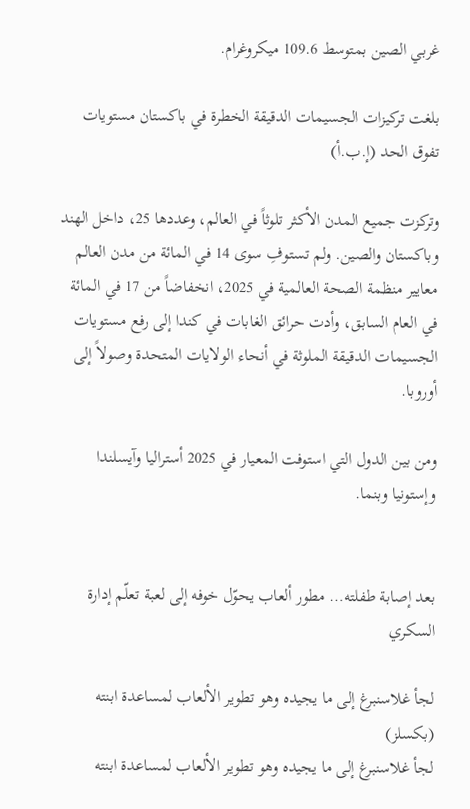غربي الصين بمتوسط 109.6 ميكروغرام.

بلغت تركيزات الجسيمات الدقيقة الخطرة في باكستان مستويات تفوق الحد (إ.ب.أ)

وتركزت جميع المدن الأكثر تلوثاً في العالم، وعددها 25، داخل الهند وباكستان والصين. ولم تستوفِ سوى 14 في المائة من مدن العالم معايير منظمة الصحة العالمية في 2025، انخفاضاً من 17 في المائة في العام السابق، وأدت حرائق الغابات في كندا إلى رفع مستويات الجسيمات الدقيقة الملوثة في أنحاء الولايات المتحدة وصولاً إلى أوروبا.

ومن بين الدول التي استوفت المعيار في 2025 أستراليا وآيسلندا وإستونيا وبنما.


بعد إصابة طفلته… مطور ألعاب يحوّل خوفه إلى لعبة تعلّم إدارة السكري

لجأ غلاسنبرغ إلى ما يجيده وهو تطوير الألعاب لمساعدة ابنته (بكسلز)
لجأ غلاسنبرغ إلى ما يجيده وهو تطوير الألعاب لمساعدة ابنته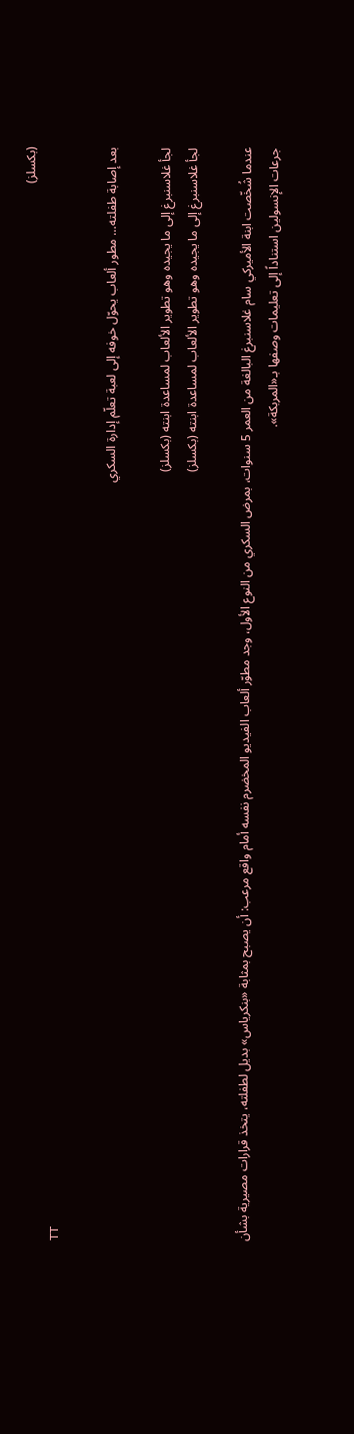(بكسلز)
TT

بعد إصابة طفلته… مطور ألعاب يحوّل خوفه إلى لعبة تعلّم إدارة السكري

لجأ غلاسنبرغ إلى ما يجيده وهو تطوير الألعاب لمساعدة ابنته (بكسلز)
لجأ غلاسنبرغ إلى ما يجيده وهو تطوير الألعاب لمساعدة ابنته (بكسلز)

عندما شُخّصت ابنة الأميركي سام غلاسنبرغ البالغة من العمر 5 سنوات، بمرض السكري من النوع الأول، وجد مطوّر ألعاب الفيديو المخضرم نفسه أمام واقع مرعب: أن يصبح بمثابة «بنكرياس» بديل لطفلته، يتخذ قرارات مصيرية بشأن جرعات الإنسولين استناداً إلى تعليمات وصفها بـ«المربكة».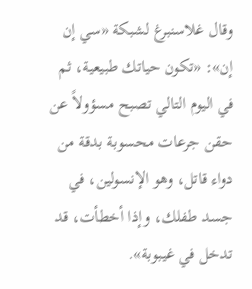وقال غلاسنبرغ لشبكة «سي إن إن»: «تكون حياتك طبيعية، ثم في اليوم التالي تصبح مسؤولاً عن حقن جرعات محسوبة بدقة من دواء قاتل، وهو الإنسولين، في جسد طفلك، وإذا أخطأت، قد تدخل في غيبوبة».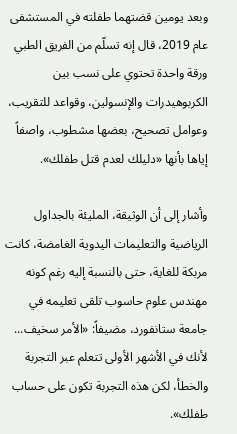وبعد يومين قضتهما طفلته في المستشفى عام 2019، قال إنه تسلّم من الفريق الطبي ورقة واحدة تحتوي على نسب بين الكربوهيدرات والإنسولين، وقواعد للتقريب، وعوامل تصحيح، بعضها مشطوب، واصفاً إياها بأنها «دليلك لعدم قتل طفلك».

وأشار إلى أن الوثيقة، المليئة بالجداول الرياضية والتعليمات اليدوية الغامضة، كانت مربكة للغاية، حتى بالنسبة إليه رغم كونه مهندس علوم حاسوب تلقى تعليمه في جامعة ستانفورد، مضيفاً: «الأمر سخيف... لأنك في الأشهر الأولى تتعلم عبر التجربة والخطأ، لكن هذه التجربة تكون على حساب طفلك».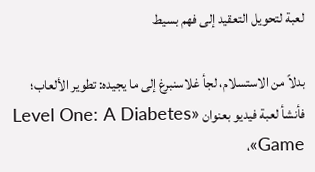لعبة لتحويل التعقيد إلى فهم بسيط

بدلاً من الاستسلام، لجأ غلاسنبرغ إلى ما يجيده: تطوير الألعاب؛ فأنشأ لعبة فيديو بعنوان «Level One: A Diabetes Game»،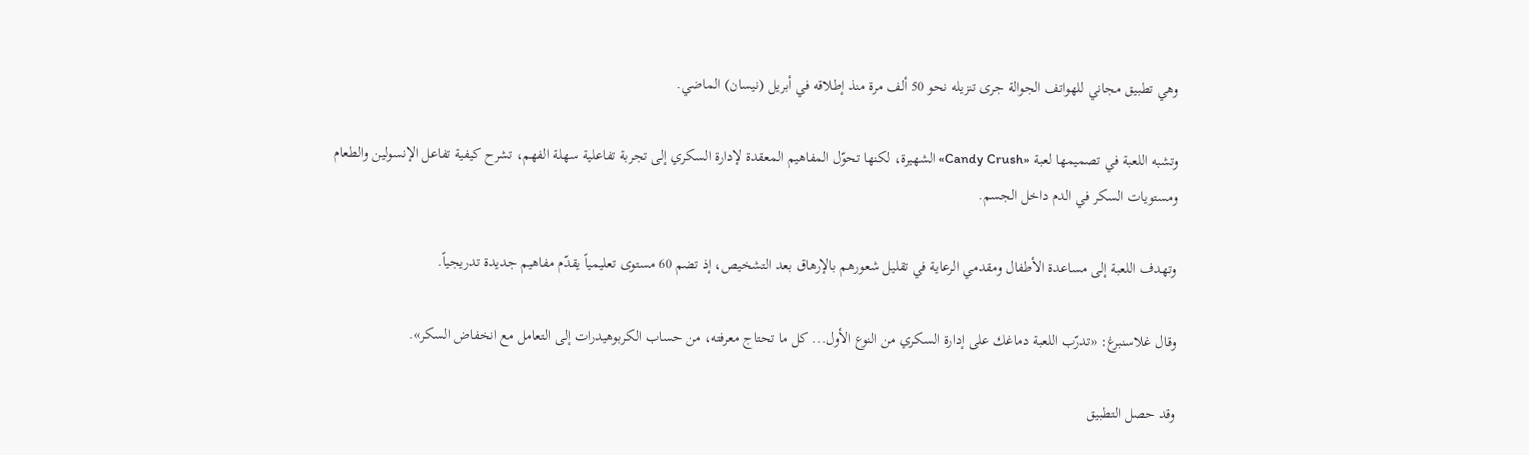وهي تطبيق مجاني للهواتف الجوالة جرى تنزيله نحو 50 ألف مرة منذ إطلاقه في أبريل (نيسان) الماضي.

وتشبه اللعبة في تصميمها لعبة «Candy Crush» الشهيرة، لكنها تحوّل المفاهيم المعقدة لإدارة السكري إلى تجربة تفاعلية سهلة الفهم، تشرح كيفية تفاعل الإنسولين والطعام ومستويات السكر في الدم داخل الجسم.

وتهدف اللعبة إلى مساعدة الأطفال ومقدمي الرعاية في تقليل شعورهم بالإرهاق بعد التشخيص، إذ تضم 60 مستوى تعليمياً يقدّم مفاهيم جديدة تدريجياً.

وقال غلاسنبرغ: «تدرّب اللعبة دماغك على إدارة السكري من النوع الأول... كل ما تحتاج معرفته، من حساب الكربوهيدرات إلى التعامل مع انخفاض السكر».

وقد حصل التطبيق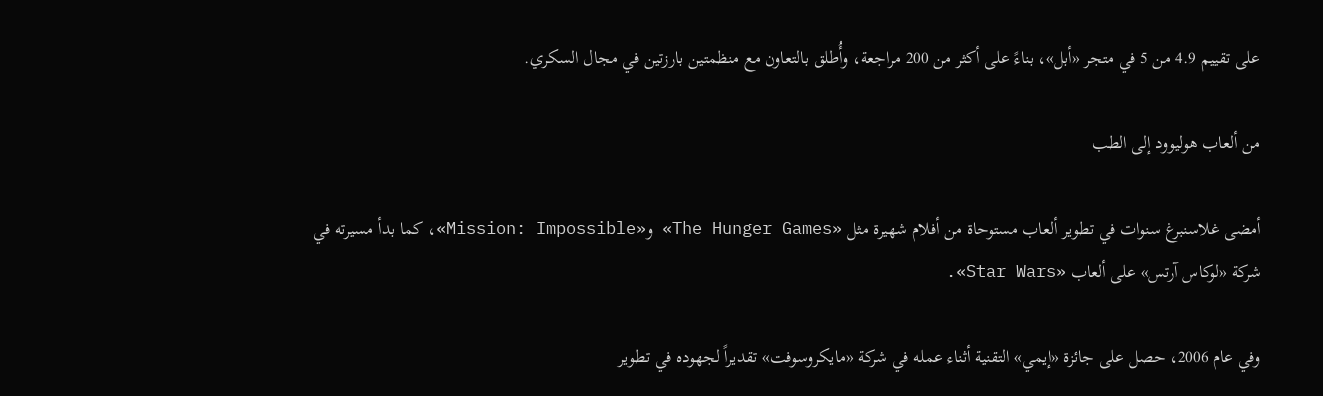على تقييم 4.9 من 5 في متجر «أبل»، بناءً على أكثر من 200 مراجعة، وأُطلق بالتعاون مع منظمتين بارزتين في مجال السكري.

من ألعاب هوليوود إلى الطب

أمضى غلاسنبرغ سنوات في تطوير ألعاب مستوحاة من أفلام شهيرة مثل «The Hunger Games» و«Mission: Impossible»، كما بدأ مسيرته في شركة «لوكاس آرتس» على ألعاب «Star Wars».

وفي عام 2006، حصل على جائزة «إيمي» التقنية أثناء عمله في شركة «مايكروسوفت» تقديراً لجهوده في تطوير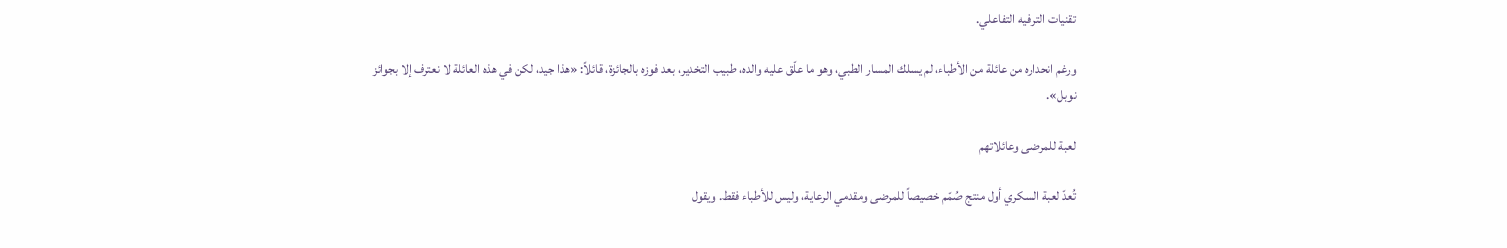تقنيات الترفيه التفاعلي.

ورغم انحداره من عائلة من الأطباء، لم يسلك المسار الطبي، وهو ما علّق عليه والده، طبيب التخدير، بعد فوزه بالجائزة، قائلاً: «هذا جيد، لكن في هذه العائلة لا نعترف إلا بجوائز نوبل».

لعبة للمرضى وعائلاتهم

تُعدّ لعبة السكري أول منتج صُمّم خصيصاً للمرضى ومقدمي الرعاية، وليس للأطباء فقط. ويقول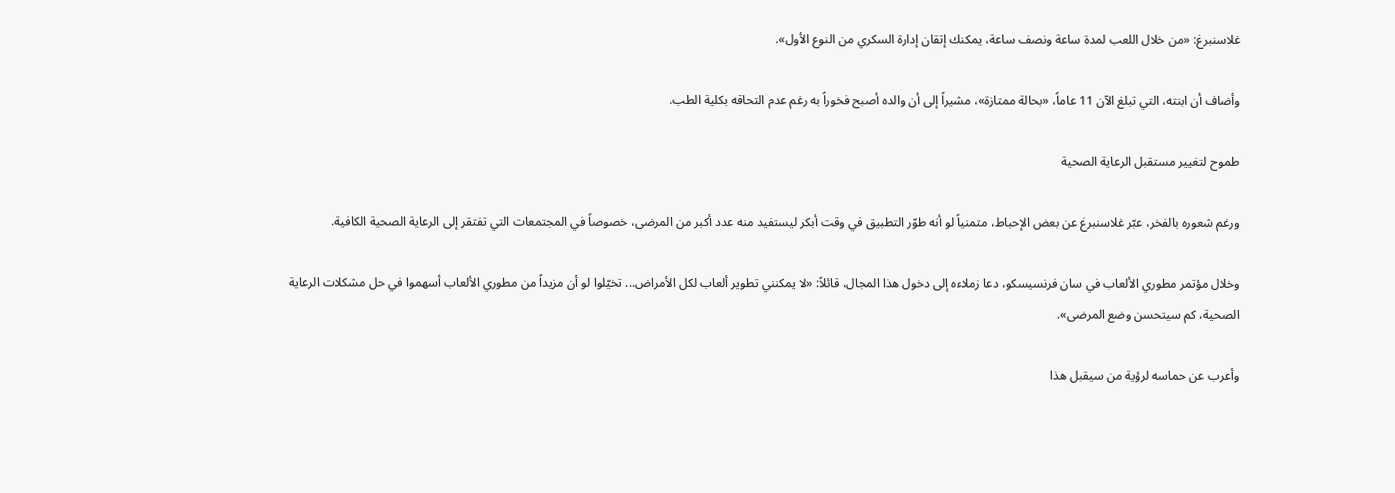غلاسنبرغ: «من خلال اللعب لمدة ساعة ونصف ساعة، يمكنك إتقان إدارة السكري من النوع الأول».

وأضاف أن ابنته، التي تبلغ الآن 11 عاماً، «بحالة ممتازة»، مشيراً إلى أن والده أصبح فخوراً به رغم عدم التحاقه بكلية الطب.

طموح لتغيير مستقبل الرعاية الصحية

ورغم شعوره بالفخر، عبّر غلاسنبرغ عن بعض الإحباط، متمنياً لو أنه طوّر التطبيق في وقت أبكر ليستفيد منه عدد أكبر من المرضى، خصوصاً في المجتمعات التي تفتقر إلى الرعاية الصحية الكافية.

وخلال مؤتمر مطوري الألعاب في سان فرنسيسكو، دعا زملاءه إلى دخول هذا المجال، قائلاً: «لا يمكنني تطوير ألعاب لكل الأمراض... تخيّلوا لو أن مزيداً من مطوري الألعاب أسهموا في حل مشكلات الرعاية الصحية، كم سيتحسن وضع المرضى».

وأعرب عن حماسه لرؤية من سيقبل هذا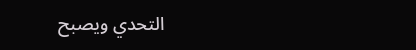التحدي ويصبح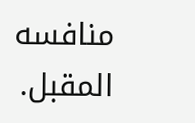منافسه المقبل.